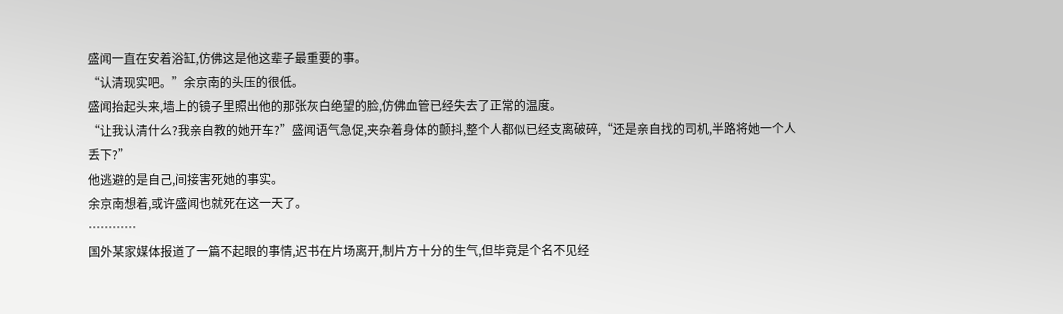盛闻一直在安着浴缸,仿佛这是他这辈子最重要的事。
“认清现实吧。”余京南的头压的很低。
盛闻抬起头来,墙上的镜子里照出他的那张灰白绝望的脸,仿佛血管已经失去了正常的温度。
“让我认清什么?我亲自教的她开车?”盛闻语气急促,夹杂着身体的颤抖,整个人都似已经支离破碎,“还是亲自找的司机,半路将她一个人丢下?”
他逃避的是自己,间接害死她的事实。
余京南想着,或许盛闻也就死在这一天了。
…………
国外某家媒体报道了一篇不起眼的事情,迟书在片场离开,制片方十分的生气,但毕竟是个名不见经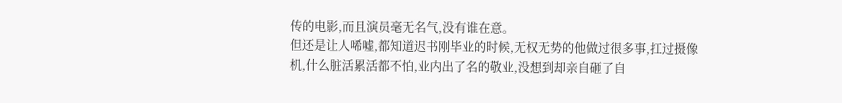传的电影,而且演员毫无名气,没有谁在意。
但还是让人唏嘘,都知道迟书刚毕业的时候,无权无势的他做过很多事,扛过摄像机,什么脏活累活都不怕,业内出了名的敬业,没想到却亲自砸了自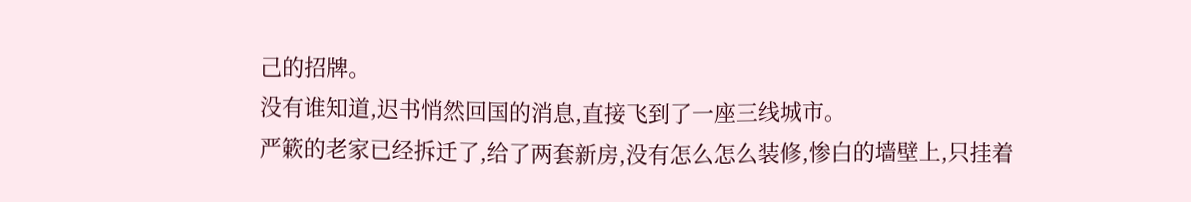己的招牌。
没有谁知道,迟书悄然回国的消息,直接飞到了一座三线城市。
严簌的老家已经拆迁了,给了两套新房,没有怎么怎么装修,惨白的墙壁上,只挂着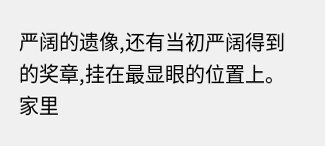严阔的遗像,还有当初严阔得到的奖章,挂在最显眼的位置上。
家里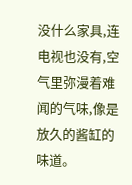没什么家具,连电视也没有,空气里弥漫着难闻的气味,像是放久的酱缸的味道。